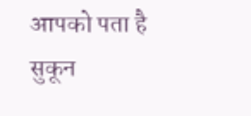आपको पता है सुकून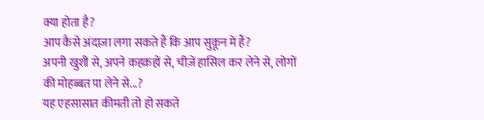क्या होता है?
आप कैसे अंदाज़ा लगा सकते हैं कि आप सुकून में हैं?
अपनी खुशी से, अपने कहक़हों से, चीज़ें हासिल कर लेने से, लोगों की मोहब्बत पा लेने से...?
यह एहसासात कीमती तो हो सकते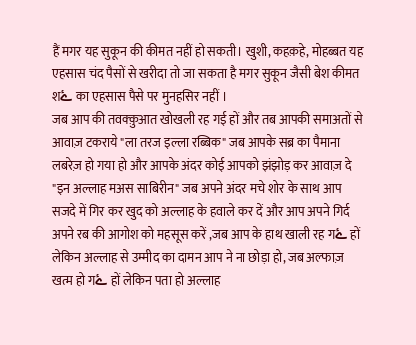हैं मगर यह सुकून की कीमत नहीं हो सकती। खुशी, कहक़हे, मोहब्बत यह एहसास चंद पैसों से खरीदा तो जा सकता है मगर सुकून जैसी बेश कीमत शۓ का एहसास पैसे पर मुनहसिर नहीं ।
जब आप की तवक्क़ुआत खोखली रह गई हों और तब आपकी समाअतों से आवाज़ टकराये "ला तरज इल्ला रब्बिक" जब आपके सब्र का पैमाना लबरेज़ हो गया हो और आपके अंदर कोई आपको झंझोड़ कर आवाज़ दे "इन अल्लाह मअस साबिरीन" जब अपने अंदर मचे शोर के साथ आप सजदे में गिर कर खुद को अल्लाह के हवाले कर दें और आप अपने गिर्द अपने रब की आगोश को महसूस करें ,जब आप के हाथ खाली रह गۓ हों लेकिन अल्लाह से उम्मीद का दामन आप ने ना छोड़ा हो, जब अल्फाज़ खत्म हो गۓ हों लेकिन पता हो अल्लाह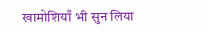खामोशियाँ भी सुन लिया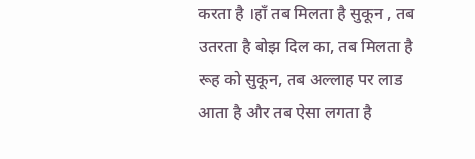करता है ।हाँ तब मिलता है सुकून , तब उतरता है बोझ दिल का, तब मिलता है रूह को सुकून, तब अल्लाह पर लाड आता है और तब ऐसा लगता है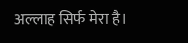अल्लाह सिर्फ मेरा है।